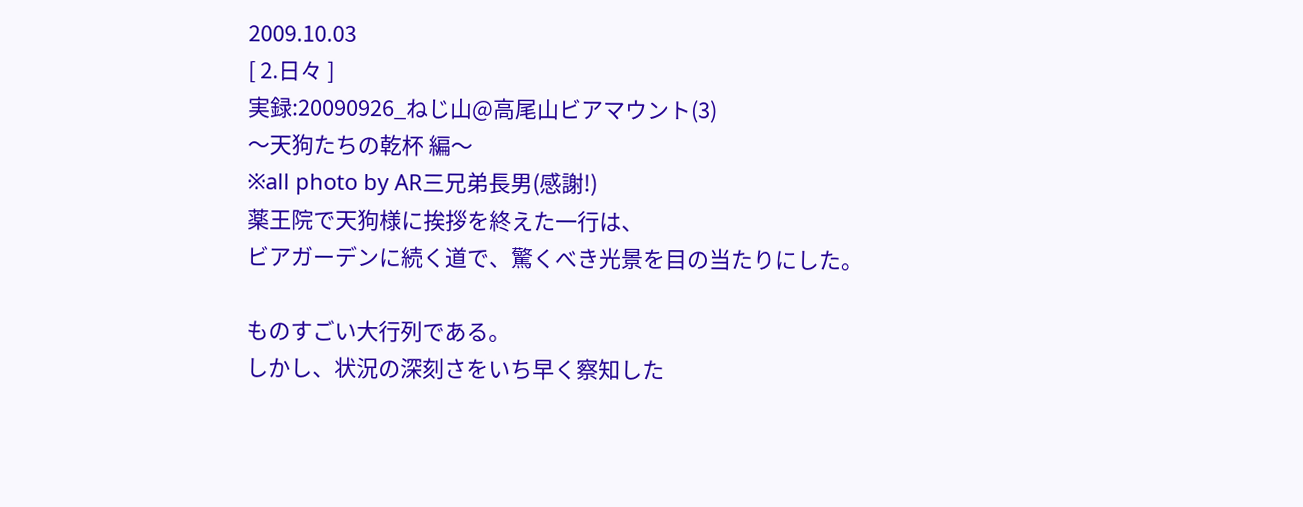2009.10.03
[ 2.日々 ]
実録:20090926_ねじ山@高尾山ビアマウント(3)
〜天狗たちの乾杯 編〜
※all photo by AR三兄弟長男(感謝!)
薬王院で天狗様に挨拶を終えた一行は、
ビアガーデンに続く道で、驚くべき光景を目の当たりにした。

ものすごい大行列である。
しかし、状況の深刻さをいち早く察知した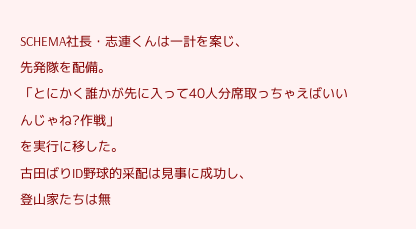SCHEMA社長・志連くんは一計を案じ、
先発隊を配備。
「とにかく誰かが先に入って40人分席取っちゃえばいいんじゃね?作戦」
を実行に移した。
古田ばりID野球的采配は見事に成功し、
登山家たちは無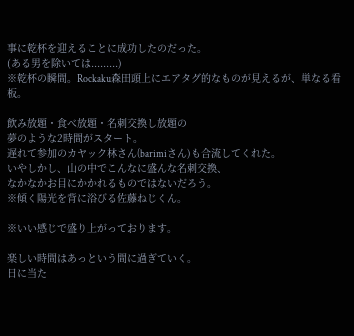事に乾杯を迎えることに成功したのだった。
(ある男を除いては.........)
※乾杯の瞬間。Rockaku森田頭上にエアタグ的なものが見えるが、単なる看板。

飲み放題・食べ放題・名刺交換し放題の
夢のような2時間がスタート。
遅れて参加のカヤック林さん(barimiさん)も合流してくれた。
いやしかし、山の中でこんなに盛んな名刺交換、
なかなかお目にかかれるものではないだろう。
※傾く陽光を背に浴びる佐藤ねじくん。

※いい感じで盛り上がっております。

楽しい時間はあっという間に過ぎていく。
日に当た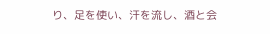り、足を使い、汗を流し、酒と会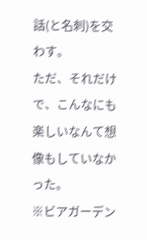話(と名刺)を交わす。
ただ、それだけで、こんなにも楽しいなんて想像もしていなかった。
※ビアガーデン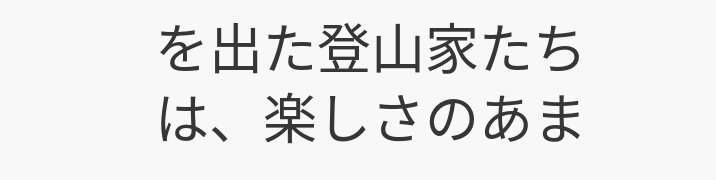を出た登山家たちは、楽しさのあま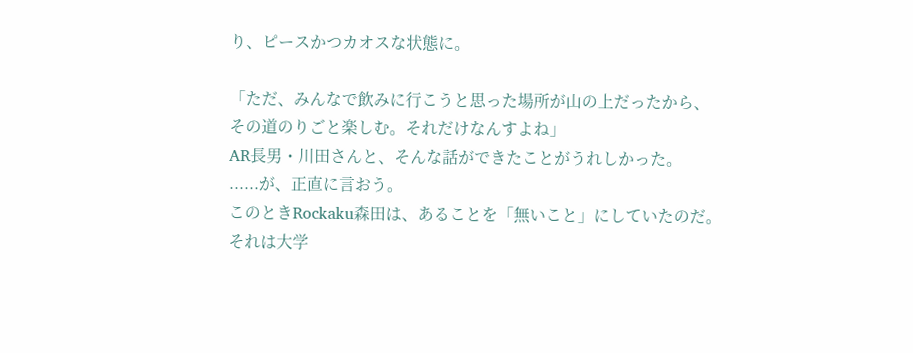り、ピースかつカオスな状態に。

「ただ、みんなで飲みに行こうと思った場所が山の上だったから、
その道のりごと楽しむ。それだけなんすよね」
AR長男・川田さんと、そんな話ができたことがうれしかった。
......が、正直に言おう。
このときRockaku森田は、あることを「無いこと」にしていたのだ。
それは大学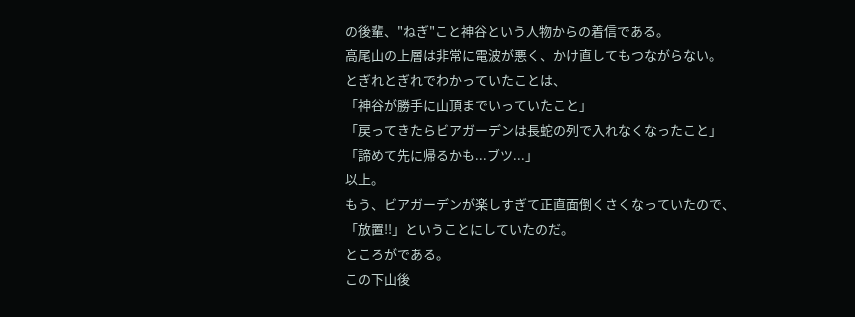の後輩、"ねぎ"こと神谷という人物からの着信である。
高尾山の上層は非常に電波が悪く、かけ直してもつながらない。
とぎれとぎれでわかっていたことは、
「神谷が勝手に山頂までいっていたこと」
「戻ってきたらビアガーデンは長蛇の列で入れなくなったこと」
「諦めて先に帰るかも...ブツ...」
以上。
もう、ビアガーデンが楽しすぎて正直面倒くさくなっていたので、
「放置!!」ということにしていたのだ。
ところがである。
この下山後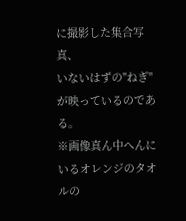に撮影した集合写真、
いないはずの"ねぎ"が映っているのである。
※画像真ん中へんにいるオレンジのタオルの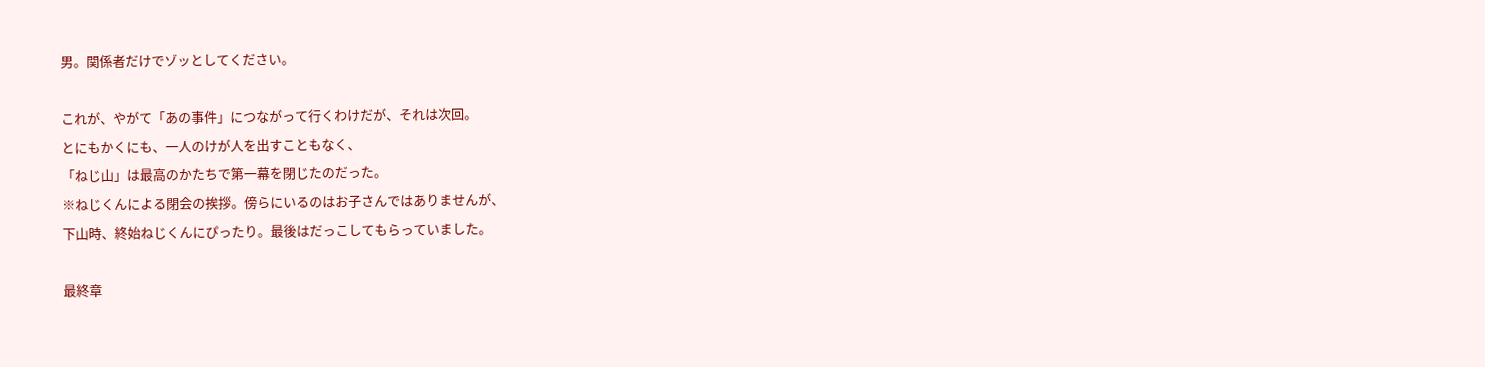男。関係者だけでゾッとしてください。

これが、やがて「あの事件」につながって行くわけだが、それは次回。
とにもかくにも、一人のけが人を出すこともなく、
「ねじ山」は最高のかたちで第一幕を閉じたのだった。
※ねじくんによる閉会の挨拶。傍らにいるのはお子さんではありませんが、
下山時、終始ねじくんにぴったり。最後はだっこしてもらっていました。

最終章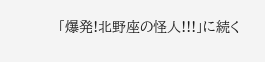「爆発!北野座の怪人!!!」に続く